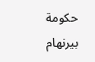حكومة بيرنهام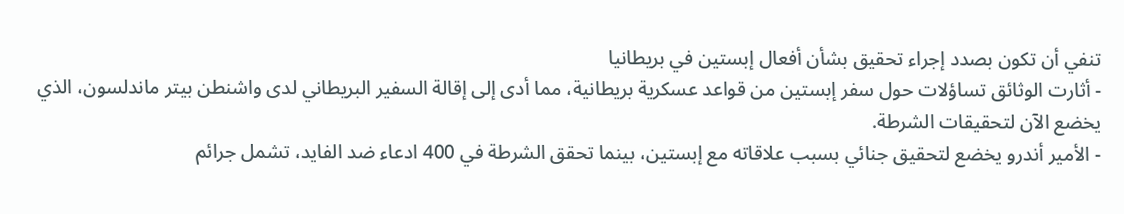تنفي أن تكون بصدد إجراء تحقيق بشأن أفعال إبستين في بريطانيا
- أثارت الوثائق تساؤلات حول سفر إبستين من قواعد عسكرية بريطانية، مما أدى إلى إقالة السفير البريطاني لدى واشنطن بيتر ماندلسون، الذي يخضع الآن لتحقيقات الشرطة.
- الأمير أندرو يخضع لتحقيق جنائي بسبب علاقاته مع إبستين، بينما تحقق الشرطة في 400 ادعاء ضد الفايد، تشمل جرائم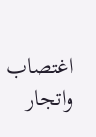اغتصاب واتجار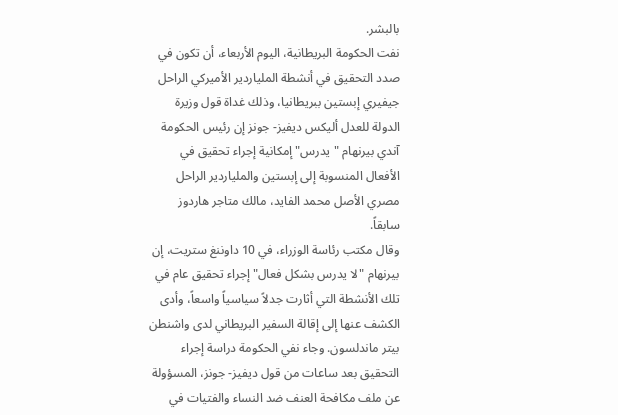بالبشر.
نفت الحكومة البريطانية، اليوم الأربعاء، أن تكون في صدد التحقيق في أنشطة الملياردير الأميركي الراحل جيفيري إبستين ببريطانيا، وذلك غداة قول وزيرة الدولة للعدل أليكس ديفيز- جونز إن رئيس الحكومة آندي بيرنهام "يدرس" إمكانية إجراء تحقيق في الأفعال المنسوبة إلى إبستين والملياردير الراحل مصري الأصل محمد الفايد، مالك متاجر هاردوز سابقاً.
وقال مكتب رئاسة الوزراء، في 10 داوننغ ستريت، إن بيرنهام "لا يدرس بشكل فعال" إجراء تحقيق عام في تلك الأنشطة التي أثارت جدلاً سياسياً واسعاً، وأدى الكشف عنها إلى إقالة السفير البريطاني لدى واشنطن بيتر ماندلسون. وجاء نفي الحكومة دراسة إجراء التحقيق بعد ساعات من قول ديفيز- جونز، المسؤولة عن ملف مكافحة العنف ضد النساء والفتيات في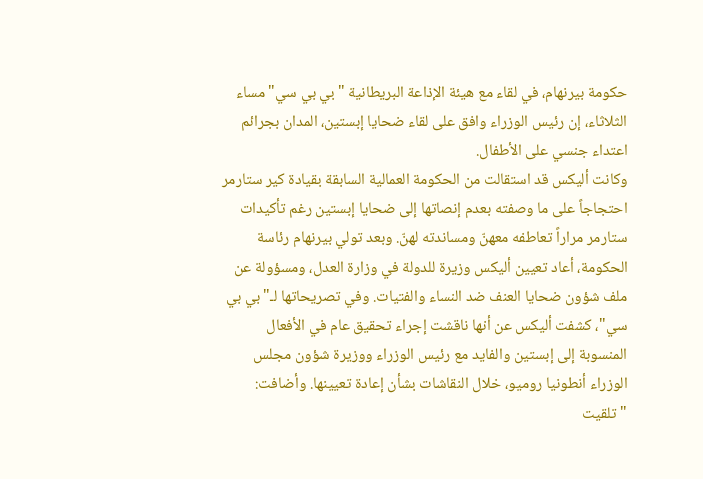حكومة بيرنهام، في لقاء مع هيئة الإذاعة البريطانية "بي بي سي" مساء الثلاثاء، إن رئيس الوزراء وافق على لقاء ضحايا إبستين، المدان بجرائم اعتداء جنسي على الأطفال.
وكانت أليكس قد استقالت من الحكومة العمالية السابقة بقيادة كير ستارمر احتجاجاً على ما وصفته بعدم إنصاتها إلى ضحايا إبستين رغم تأكيدات ستارمر مراراً تعاطفه معهنّ ومساندته لهنّ. وبعد تولي بيرنهام رئاسة الحكومة، أعاد تعيين أليكس وزيرة للدولة في وزارة العدل، ومسؤولة عن ملف شؤون ضحايا العنف ضد النساء والفتيات. وفي تصريحاتها لـ"بي بي سي"، كشفت أليكس عن أنها ناقشت إجراء تحقيق عام في الأفعال المنسوبة إلى إبستين والفايد مع رئيس الوزراء ووزيرة شؤون مجلس الوزراء أنطونيا روميو، خلال النقاشات بشأن إعادة تعيينها. وأضافت: "تلقيت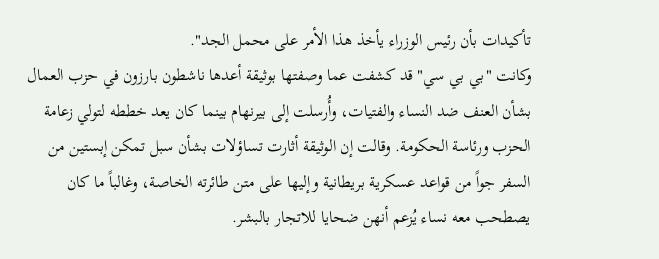تأكيدات بأن رئيس الوزراء يأخذ هذا الأمر على محمل الجد".
وكانت "بي بي سي" قد كشفت عما وصفتها بوثيقة أعدها ناشطون بارزون في حزب العمال بشأن العنف ضد النساء والفتيات، وأُرسلت إلى بيرنهام بينما كان يعد خططه لتولي زعامة الحزب ورئاسة الحكومة. وقالت إن الوثيقة أثارت تساؤلات بشأن سبل تمكن إبستين من السفر جواً من قواعد عسكرية بريطانية وإليها على متن طائرته الخاصة، وغالباً ما كان يصطحب معه نساء يُزعم أنهن ضحايا للاتجار بالبشر.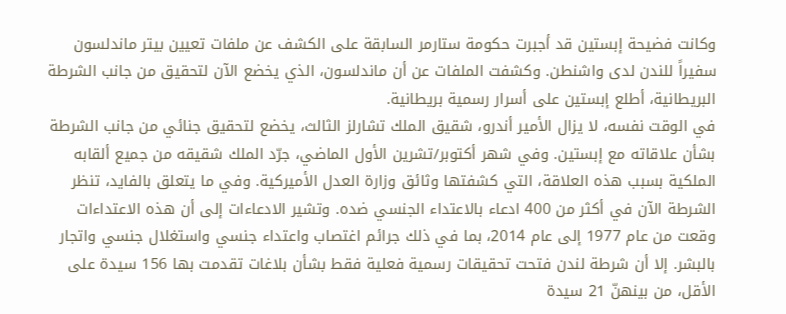وكانت فضيحة إبستين قد أجبرت حكومة ستارمر السابقة على الكشف عن ملفات تعيين بيتر ماندلسون سفيراً للندن لدى واشنطن. وكشفت الملفات عن أن ماندلسون، الذي يخضع الآن لتحقيق من جانب الشرطة البريطانية، أطلع إبستين على أسرار رسمية بريطانية.
في الوقت نفسه، لا يزال الأمير أندرو، شقيق الملك تشارلز الثالث، يخضع لتحقيق جنائي من جانب الشرطة بشأن علاقاته مع إبستين. وفي شهر أكتوبر/تشرين الأول الماضي، جرّد الملك شقيقه من جميع ألقابه الملكية بسبب هذه العلاقة، التي كشفتها وثائق وزارة العدل الأميركية. وفي ما يتعلق بالفايد، تنظر الشرطة الآن في أكثر من 400 ادعاء بالاعتداء الجنسي ضده. وتشير الادعاءات إلى أن هذه الاعتداءات وقعت من عام 1977 إلى عام 2014، بما في ذلك جرائم اغتصاب واعتداء جنسي واستغلال جنسي واتجار بالبشر. إلا أن شرطة لندن فتحت تحقيقات رسمية فعلية فقط بشأن بلاغات تقدمت بها 156 سيدة على الأقل، من بينهنّ 21 سيدة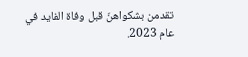تقدمن بشكواهنّ قبل وفاة الفايد في عام 2023.